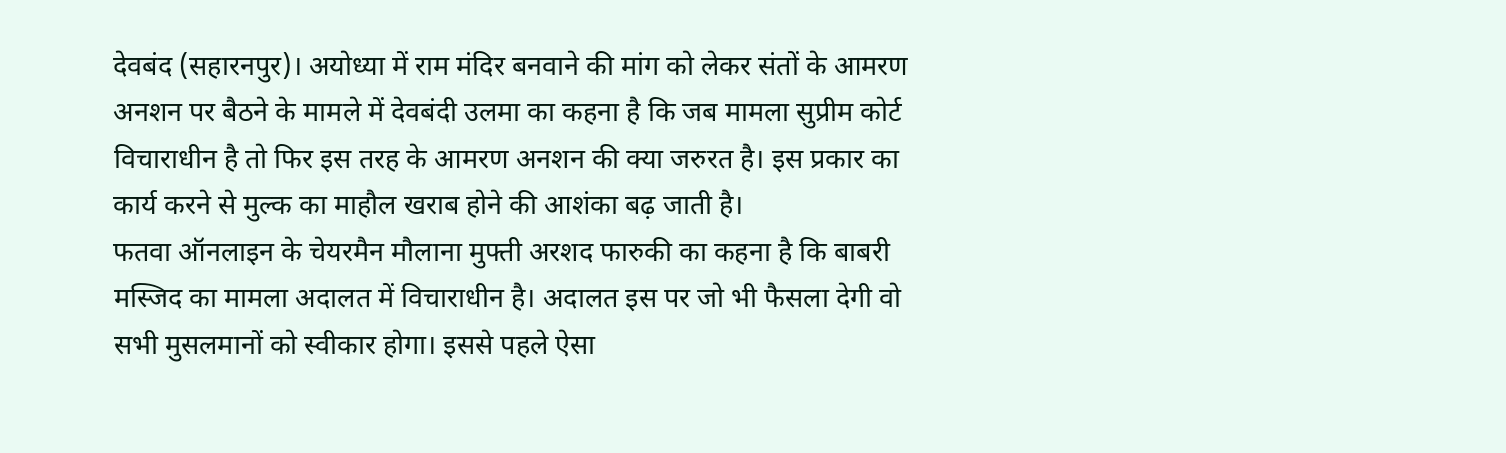देवबंद (सहारनपुर)। अयोध्या में राम मंदिर बनवाने की मांग को लेकर संतों के आमरण अनशन पर बैठने के मामले में देवबंदी उलमा का कहना है कि जब मामला सुप्रीम कोर्ट विचाराधीन है तो फिर इस तरह के आमरण अनशन की क्या जरुरत है। इस प्रकार का कार्य करने से मुल्क का माहौल खराब होने की आशंका बढ़ जाती है।
फतवा ऑनलाइन के चेयरमैन मौलाना मुफ्ती अरशद फारुकी का कहना है कि बाबरी मस्जिद का मामला अदालत में विचाराधीन है। अदालत इस पर जो भी फैसला देगी वो सभी मुसलमानों को स्वीकार होगा। इससे पहले ऐसा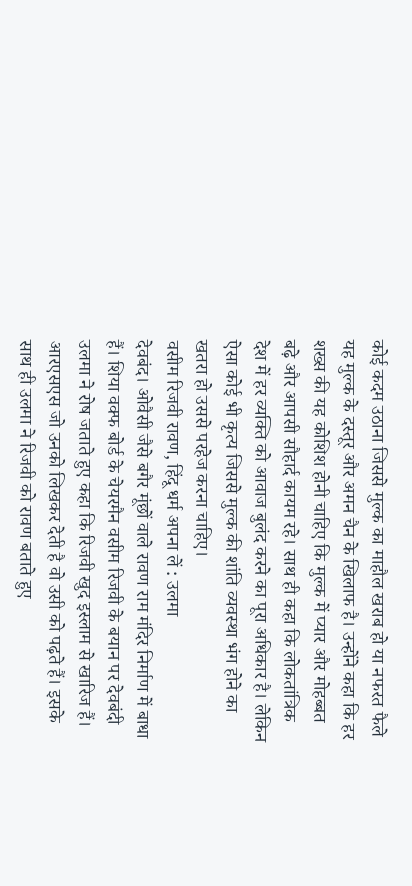कोई कदम उठाना जिससे मुल्क का माहौल खराब हो या नफरत फैले यह मुल्क के दस्तूर और अमन चैन के खिलाफ है। उन्होंने कहा कि हर शख्स की यह कोशिश होनी चाहिए कि मुल्क में प्यार और मोहब्बत बढ़े और आपसी सौहार्द कायम रहे। साथ ही कहा कि लोकतांत्रिक देश में हर व्यक्ति को आवाज बुलंद करने का पूरा अधिकार है। लेकिन ऐसा कोई भी कृत्य जिससे मुल्क की शांति व्यवस्था भंग होने का खतरा हो उससे परहेज करना चाहिए।
वसीम रिजवी रावण, हिंदू धर्म अपना लें : उलमा
देवबंद। ओवैसी जैसे बगैर मूंछों वाले रावण राम मंदिर निर्माण में बाधा हैं। शिया वक्फ बोर्ड के चेयरमैन वसीम रिजवी के बयान पर देवबंदी उलमा ने रोष जताते हुए कहा कि रिजवी खुद इस्लाम से खारिज हैं। आरएसएस जो उनको लिखकर देती है वो उसी को पढ़ते हैं। इसके साथ ही उलमा ने रिजवी को रावण बताते हुए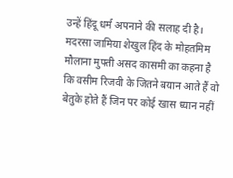उन्हें हिंदू धर्म अपनाने की सलाह दी है।
मदरसा जामिया शेखुल हिंद के मोहतमिम मौलाना मुफ्ती असद कासमी का कहना है कि वसीम रिजवी के जितने बयान आते हैं वो बेतुके होते हैं जिन पर कोई खास ध्यान नहीं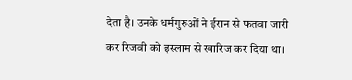देता है। उनके धर्मगुरुओं ने ईरान से फतवा जारी कर रिजवी को इस्लाम से खारिज कर दिया था।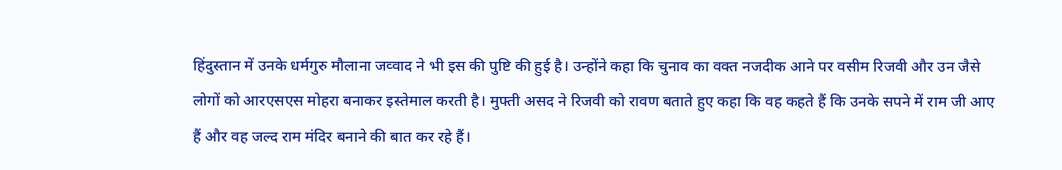हिंदुस्तान में उनके धर्मगुरु मौलाना जव्वाद ने भी इस की पुष्टि की हुई है। उन्होंने कहा कि चुनाव का वक्त नजदीक आने पर वसीम रिजवी और उन जैसे लोगों को आरएसएस मोहरा बनाकर इस्तेमाल करती है। मुफ्ती असद ने रिजवी को रावण बताते हुए कहा कि वह कहते हैं कि उनके सपने में राम जी आए हैं और वह जल्द राम मंदिर बनाने की बात कर रहे हैं।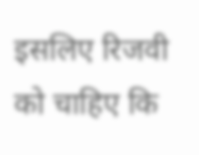इसलिए रिजवी को चाहिए कि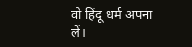वो हिंदू धर्म अपना लें।